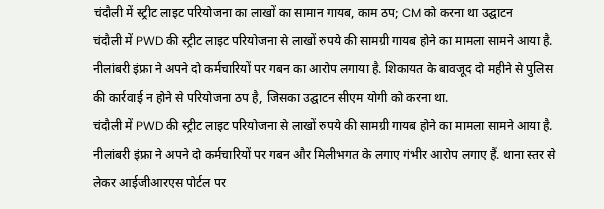चंदौली में स्ट्रीट लाइट परियोजना का लाखों का सामान गायब, काम ठप; CM को करना था उद्घाटन
चंदौली में PWD की स्ट्रीट लाइट परियोजना से लाखों रुपये की सामग्री गायब होने का मामला सामने आया है. नीलांबरी इंफ्रा ने अपने दो कर्मचारियों पर गबन का आरोप लगाया है. शिकायत के बावजूद दो महीने से पुलिस की कार्रवाई न होने से परियोजना ठप है, जिसका उद्घाटन सीएम योगी को करना था.
चंदौली में PWD की स्ट्रीट लाइट परियोजना से लाखों रुपये की सामग्री गायब होने का मामला सामने आया है. नीलांबरी इंफ्रा ने अपने दो कर्मचारियों पर गबन और मिलीभगत के लगाए गंभीर आरोप लगाए हैं. थाना स्तर से लेकर आईजीआरएस पोर्टल पर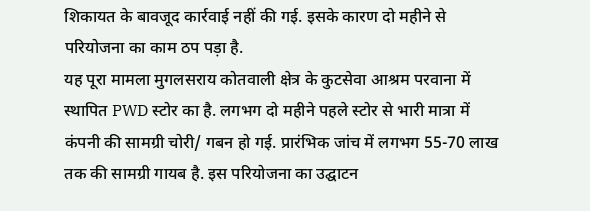शिकायत के बावजूद कार्रवाई नहीं की गई. इसके कारण दो महीने से परियोजना का काम ठप पड़ा है.
यह पूरा मामला मुगलसराय कोतवाली क्षेत्र के कुटसेवा आश्रम परवाना में स्थापित PWD स्टोर का है. लगभग दो महीने पहले स्टोर से भारी मात्रा में कंपनी की सामग्री चोरी/ गबन हो गई. प्रारंभिक जांच में लगभग 55-70 लाख तक की सामग्री गायब है. इस परियोजना का उद्घाटन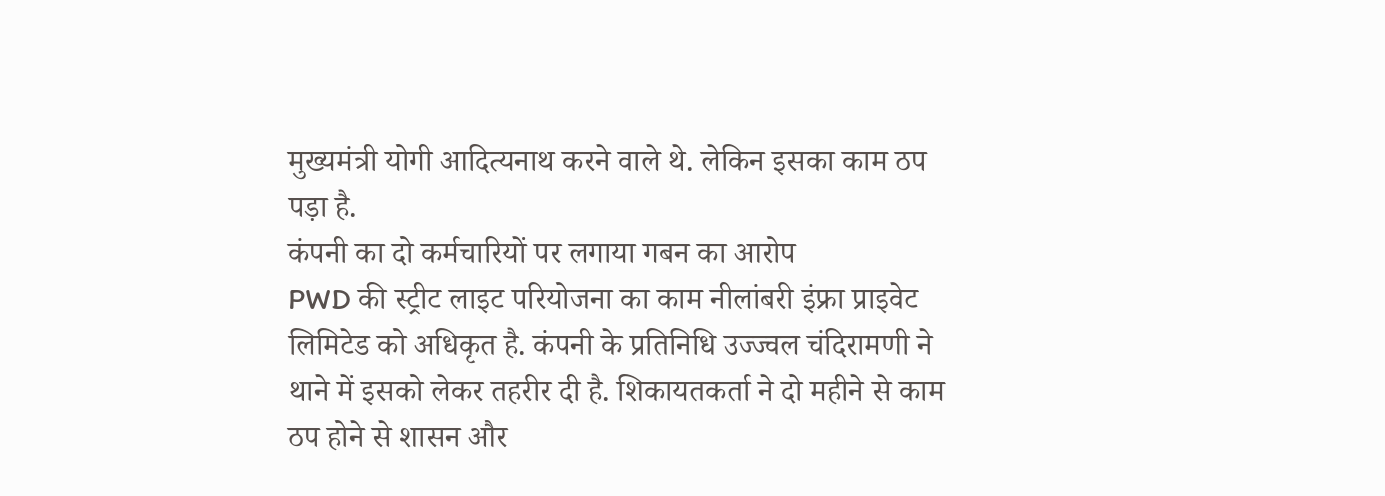मुख्यमंत्री योगी आदित्यनाथ करने वाले थे. लेकिन इसका काम ठप पड़ा है.
कंपनी का दो कर्मचारियों पर लगाया गबन का आरोप
PWD की स्ट्रीट लाइट परियोजना का काम नीलांबरी इंफ्रा प्राइवेट लिमिटेड को अधिकृत है. कंपनी के प्रतिनिधि उज्ज्वल चंदिरामणी ने थाने में इसको लेकर तहरीर दी है. शिकायतकर्ता ने दो महीने से काम ठप होने से शासन और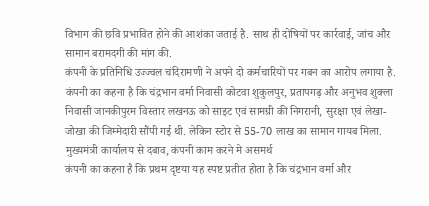विभाग की छवि प्रभावित होने की आशंका जताई है. साथ ही दोषियों पर कार्रवाई, जांच और सामान बरामदगी की मांग की.
कंपनी के प्रतिनिधि उज्ज्वल चंदिरामणी ने अपने दो कर्मचारियों पर गबन का आरोप लगाया है. कंपनी का कहना है कि चंद्रभान वर्मा निवासी कोटवा शुकुलपुर, प्रतापगढ़ और अनुभव शुक्ला निवासी जानकीपुरम विस्तार लखनऊ को साइट एवं सामग्री की निगरानी, सुरक्षा एवं लेखा- जोखा की जिम्मेदारी सौंपी गई थी. लेकिन स्टोर से 55-70 लाख का सामान गायब मिला.
मुख्यमंत्री कार्यालय से दबाव, कंपनी काम करने मे असमर्थ
कंपनी का कहना है कि प्रथम दृष्टया यह स्पष्ट प्रतीत होता है कि चंद्रभान वर्मा और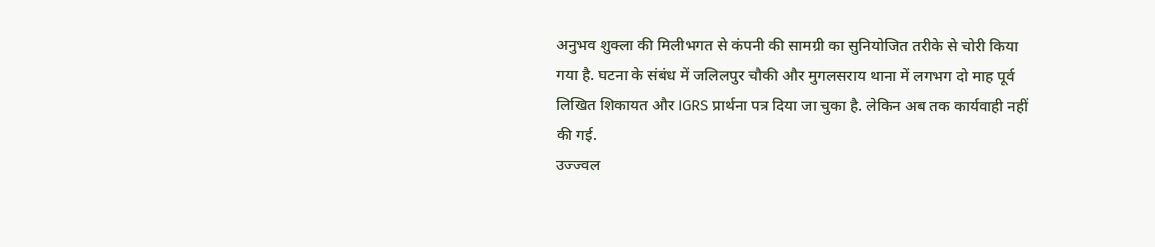अनुभव शुक्ला की मिलीभगत से कंपनी की सामग्री का सुनियोजित तरीके से चोरी किया गया है. घटना के संबंध में जलिलपुर चौकी और मुगलसराय थाना में लगभग दो माह पूर्व लिखित शिकायत और IGRS प्रार्थना पत्र दिया जा चुका है. लेकिन अब तक कार्यवाही नहीं की गई.
उज्ज्वल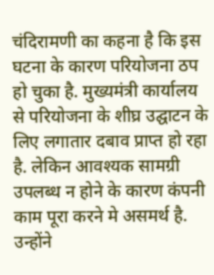चंदिरामणी का कहना है कि इस घटना के कारण परियोजना ठप हो चुका है. मुख्यमंत्री कार्यालय से परियोजना के शीघ्र उद्घाटन के लिए लगातार दबाव प्राप्त हो रहा है. लेकिन आवश्यक सामग्री उपलब्ध न होने के कारण कंपनी काम पूरा करने मे असमर्थ है. उन्होंने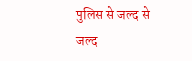पुलिस से जल्द से जल्द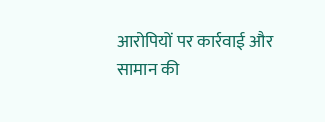आरोपियों पर कार्रवाई और सामान की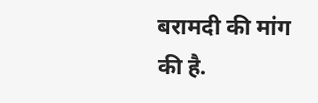बरामदी की मांग की है.